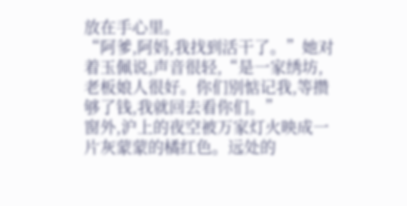放在手心里。
“阿爹,阿妈,我找到活干了。”她对着玉佩说,声音很轻,“是一家绣坊,老板娘人很好。你们别惦记我,等攒够了钱,我就回去看你们。”
窗外,沪上的夜空被万家灯火映成一片灰蒙蒙的橘红色。远处的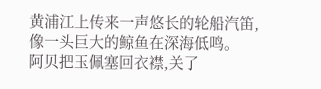黄浦江上传来一声悠长的轮船汽笛,像一头巨大的鲸鱼在深海低鸣。
阿贝把玉佩塞回衣襟,关了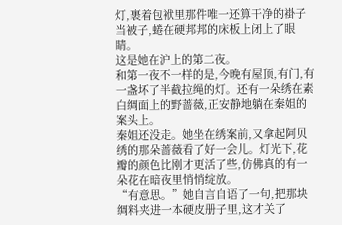灯,裹着包袱里那件唯一还算干净的褂子当被子,蜷在硬邦邦的床板上闭上了眼睛。
这是她在沪上的第二夜。
和第一夜不一样的是,今晚有屋顶,有门,有一盏坏了半截拉绳的灯。还有一朵绣在素白绸面上的野蔷薇,正安静地躺在秦姐的案头上。
秦姐还没走。她坐在绣案前,又拿起阿贝绣的那朵蔷薇看了好一会儿。灯光下,花瓣的颜色比刚才更活了些,仿佛真的有一朵花在暗夜里悄悄绽放。
“有意思。”她自言自语了一句,把那块绸料夹进一本硬皮册子里,这才关了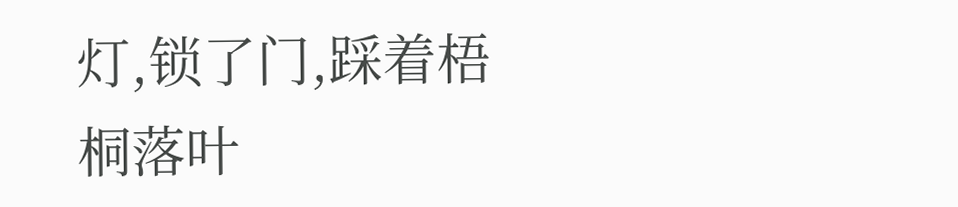灯,锁了门,踩着梧桐落叶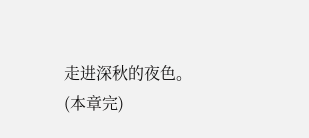走进深秋的夜色。
(本章完)